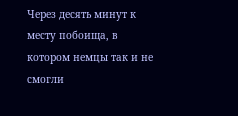Через десять минут к месту побоища, в котором немцы так и не смогли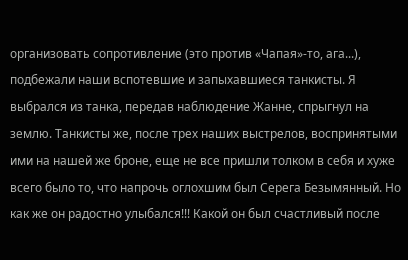организовать сопротивление (это против «Чапая»-то, ага...), подбежали наши вспотевшие и запыхавшиеся танкисты. Я выбрался из танка, передав наблюдение Жанне, спрыгнул на землю. Танкисты же, после трех наших выстрелов, воспринятыми ими на нашей же броне, еще не все пришли толком в себя и хуже всего было то, что напрочь оглохшим был Серега Безымянный. Но как же он радостно улыбался!!! Какой он был счастливый после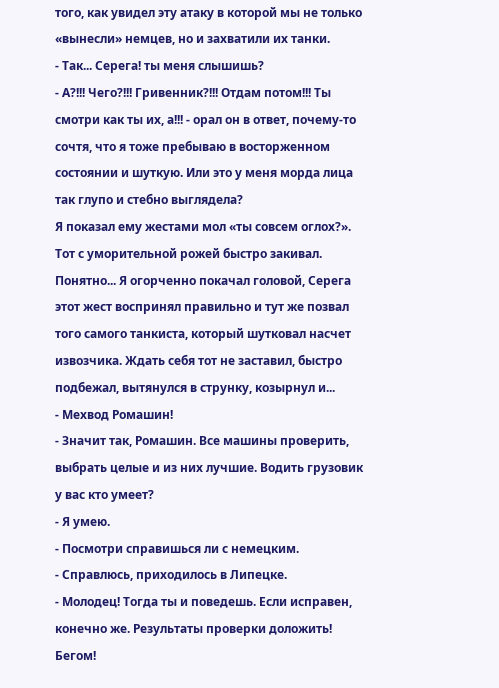того, как увидел эту атаку в которой мы не только «вынесли» немцев, но и захватили их танки.
- Так... Серега! ты меня слышишь?
- А?!!! Чего?!!! Гривенник?!!! Отдам потом!!! Ты смотри как ты их, а!!! - орал он в ответ, почему-то сочтя, что я тоже пребываю в восторженном состоянии и шуткую. Или это у меня морда лица так глупо и стебно выглядела?
Я показал ему жестами мол «ты совсем оглох?». Тот с уморительной рожей быстро закивал. Понятно... Я огорченно покачал головой, Серега этот жест воспринял правильно и тут же позвал того самого танкиста, который шутковал насчет извозчика. Ждать себя тот не заставил, быстро подбежал, вытянулся в струнку, козырнул и...
- Мехвод Ромашин!
- Значит так, Ромашин. Все машины проверить, выбрать целые и из них лучшие. Водить грузовик у вас кто умеет?
- Я умею.
- Посмотри справишься ли с немецким.
- Справлюсь, приходилось в Липецке.
- Молодец! Тогда ты и поведешь. Если исправен, конечно же. Результаты проверки доложить! Бегом!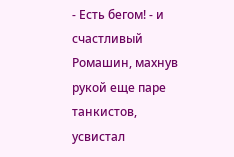- Есть бегом! - и счастливый Ромашин, махнув рукой еще паре танкистов, усвистал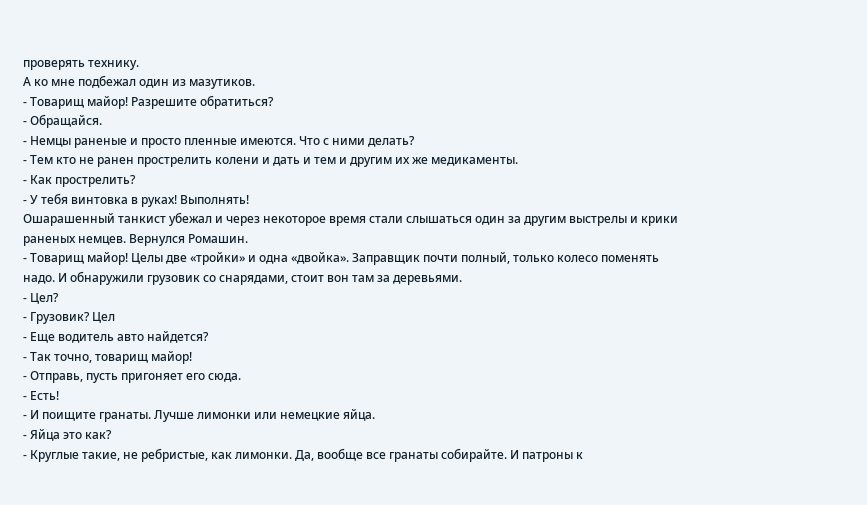проверять технику.
А ко мне подбежал один из мазутиков.
- Товарищ майор! Разрешите обратиться?
- Обращайся.
- Немцы раненые и просто пленные имеются. Что с ними делать?
- Тем кто не ранен прострелить колени и дать и тем и другим их же медикаменты.
- Как прострелить?
- У тебя винтовка в руках! Выполнять!
Ошарашенный танкист убежал и через некоторое время стали слышаться один за другим выстрелы и крики раненых немцев. Вернулся Ромашин.
- Товарищ майор! Целы две «тройки» и одна «двойка». Заправщик почти полный, только колесо поменять надо. И обнаружили грузовик со снарядами, стоит вон там за деревьями.
- Цел?
- Грузовик? Цел
- Еще водитель авто найдется?
- Так точно, товарищ майор!
- Отправь, пусть пригоняет его сюда.
- Есть!
- И поищите гранаты. Лучше лимонки или немецкие яйца.
- Яйца это как?
- Круглые такие, не ребристые, как лимонки. Да, вообще все гранаты собирайте. И патроны к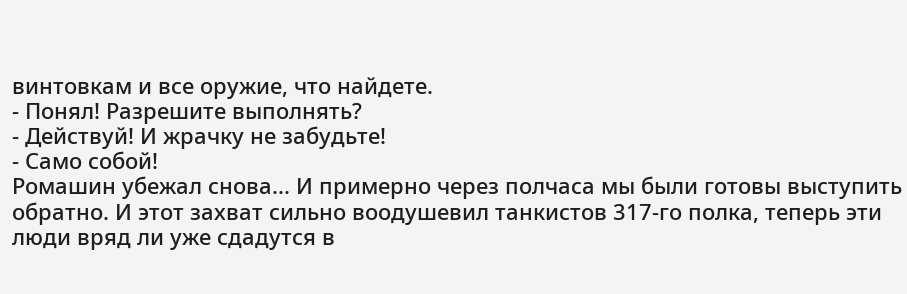винтовкам и все оружие, что найдете.
- Понял! Разрешите выполнять?
- Действуй! И жрачку не забудьте!
- Само собой!
Ромашин убежал снова... И примерно через полчаса мы были готовы выступить обратно. И этот захват сильно воодушевил танкистов 317-го полка, теперь эти люди вряд ли уже сдадутся в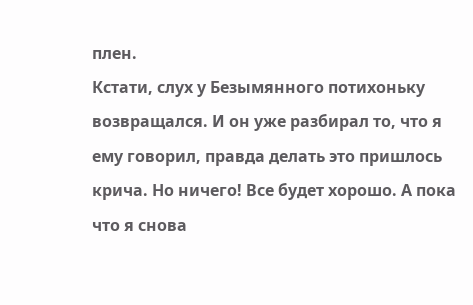плен.
Кстати, слух у Безымянного потихоньку возвращался. И он уже разбирал то, что я ему говорил, правда делать это пришлось крича. Но ничего! Все будет хорошо. А пока что я снова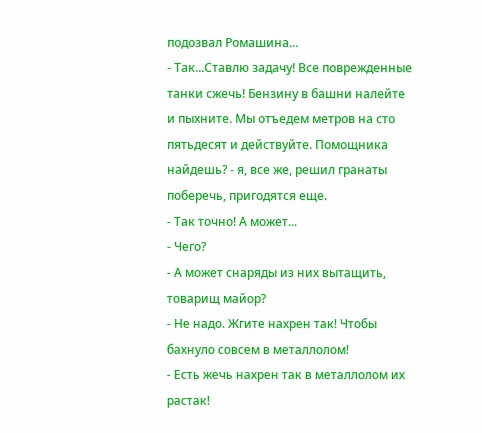подозвал Ромашина...
- Так...Ставлю задачу! Все поврежденные танки сжечь! Бензину в башни налейте и пыхните. Мы отъедем метров на сто пятьдесят и действуйте. Помощника найдешь? - я, все же, решил гранаты поберечь, пригодятся еще.
- Так точно! А может...
- Чего?
- А может снаряды из них вытащить, товарищ майор?
- Не надо. Жгите нахрен так! Чтобы бахнуло совсем в металлолом!
- Есть жечь нахрен так в металлолом их растак!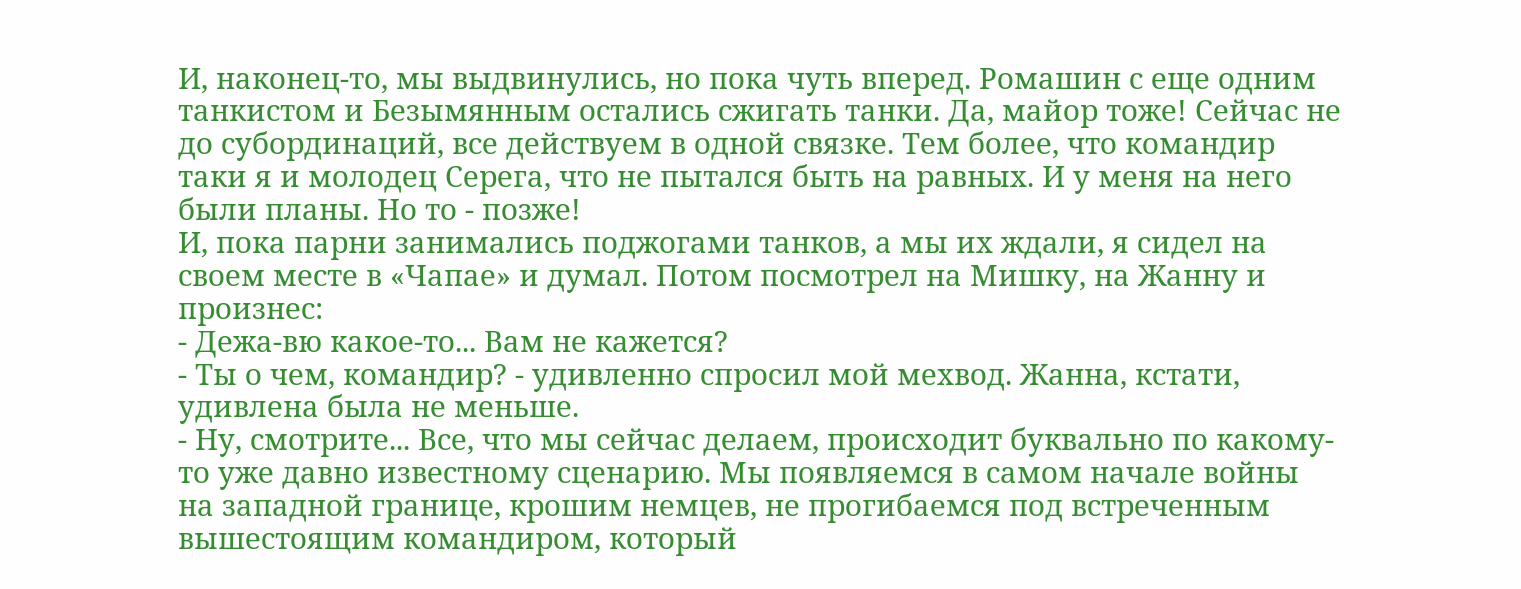И, наконец-то, мы выдвинулись, но пока чуть вперед. Ромашин с еще одним танкистом и Безымянным остались сжигать танки. Да, майор тоже! Сейчас не до субординаций, все действуем в одной связке. Тем более, что командир таки я и молодец Серега, что не пытался быть на равных. И у меня на него были планы. Но то - позже!
И, пока парни занимались поджогами танков, а мы их ждали, я сидел на своем месте в «Чапае» и думал. Потом посмотрел на Мишку, на Жанну и произнес:
- Дежа-вю какое-то... Вам не кажется?
- Ты о чем, командир? - удивленно спросил мой мехвод. Жанна, кстати, удивлена была не меньше.
- Ну, смотрите... Все, что мы сейчас делаем, происходит буквально по какому-то уже давно известному сценарию. Мы появляемся в самом начале войны на западной границе, крошим немцев, не прогибаемся под встреченным вышестоящим командиром, который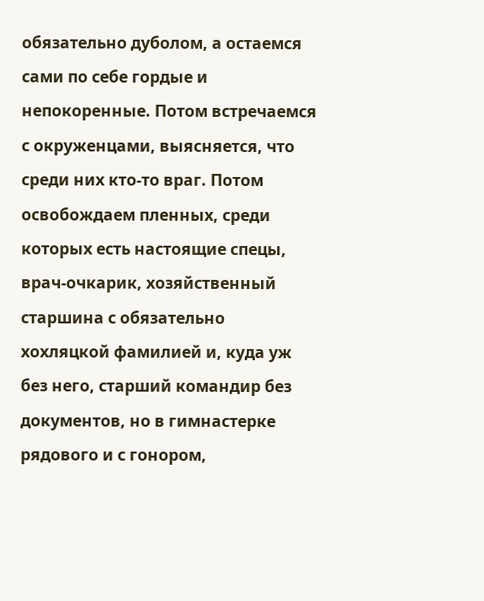обязательно дуболом, а остаемся сами по себе гордые и непокоренные. Потом встречаемся с окруженцами, выясняется, что среди них кто-то враг. Потом освобождаем пленных, среди которых есть настоящие спецы, врач-очкарик, хозяйственный старшина с обязательно хохляцкой фамилией и, куда уж без него, старший командир без документов, но в гимнастерке рядового и с гонором,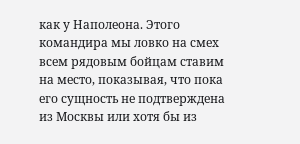как у Наполеона. Этого командира мы ловко на смех всем рядовым бойцам ставим на место, показывая, что пока его сущность не подтверждена из Москвы или хотя бы из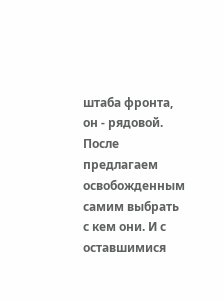штаба фронта, он - рядовой. После предлагаем освобожденным самим выбрать с кем они. И с оставшимися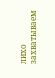лихо захватываем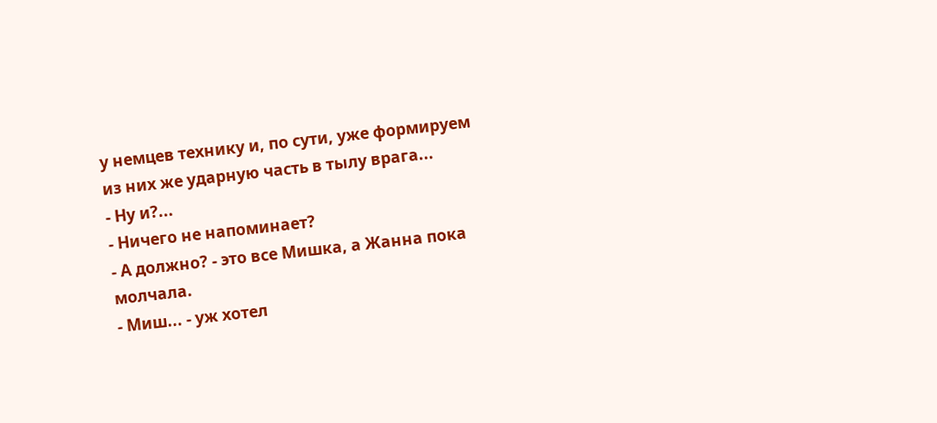у немцев технику и, по сути, уже формируем из них же ударную часть в тылу врага...
- Ну и?...
- Ничего не напоминает?
- А должно? - это все Мишка, а Жанна пока молчала.
- Миш... - уж хотел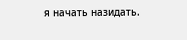я начать назидать.